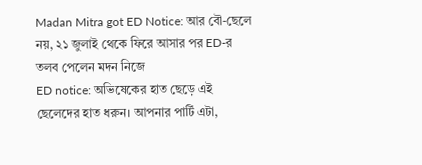Madan Mitra got ED Notice: আর বৌ-ছেলে নয়, ২১ জুলাই থেকে ফিরে আসার পর ED-র তলব পেলেন মদন নিজে
ED notice: অভিষেকের হাত ছেড়ে এই ছেলেদের হাত ধরুন। আপনার পার্টি এটা,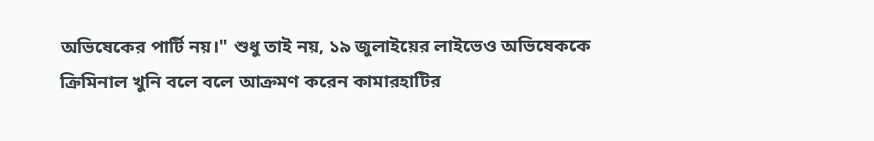অভিষেকের পার্টি নয়।" শুধু তাই নয়, ১৯ জুলাইয়ের লাইভেও অভিষেককে ক্রিমিনাল খুনি বলে বলে আক্রমণ করেন কামারহাটির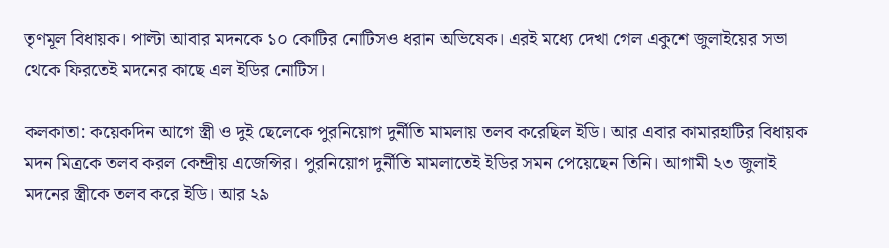তৃণমূল বিধায়ক। পাল্টা আবার মদনকে ১০ কোটির নোটিসও ধরান অভিষেক। এরই মধ্যে দেখা গেল একুশে জুলাইয়ের সভা থেকে ফিরতেই মদনের কাছে এল ইডির নোটিস।

কলকাতা: কয়েকদিন আগে স্ত্রী ও দুই ছেলেকে পুরনিয়োগ দুর্নীতি মামলায় তলব করেছিল ইডি। আর এবার কামারহাটির বিধায়ক মদন মিত্রকে তলব করল কেন্দ্রীয় এজেন্সির। পুরনিয়োগ দুর্নীতি মামলাতেই ইডির সমন পেয়েছেন তিনি। আগামী ২৩ জুলাই মদনের স্ত্রীকে তলব করে ইডি। আর ২৯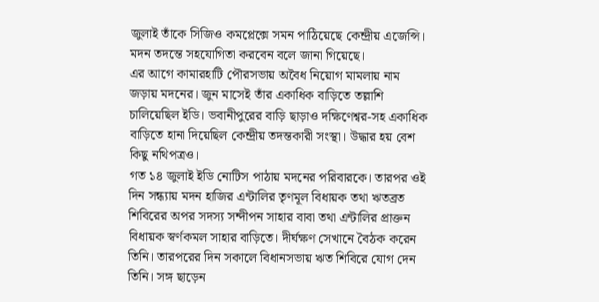জুলাই তাঁকে সিজিও কমপ্লেক্সে সমন পাঠিয়েছে কেন্দ্রীয় এজেন্সি। মদন তদন্তে সহযোগিতা করবেন বলে জানা গিয়েছে।
এর আগে কামারহাটি পৌরসভায় অবৈধ নিয়োগ মামলায় নাম জড়ায় মদনের। জুন মাসেই তাঁর একাধিক বাড়িতে তল্লাশি চালিয়েছিল ইডি। ভবানীপুরের বাড়ি ছাড়াও দক্ষিণেশ্বর-সহ একাধিক বাড়িতে হানা দিয়েছিল কেন্দ্রীয় তদন্তকারী সংস্থা। উদ্ধার হয় বেশ কিছু নথিপত্রও।
গত ১৪ জুলাই ইডি নোটিস পাঠায় মদনের পরিবারকে। তারপর ওই দিন সন্ধ্যায় মদন হাজির এন্টালির তৃণমূল বিধায়ক তথা ঋতব্রত শিবিরের অপর সদস্য সন্দীপন সাহার বাবা তথা এন্টালির প্রাক্তন বিধায়ক স্বর্ণকমল সাহার বাড়িতে। দীর্ঘক্ষণ সেখানে বৈঠক করেন তিনি। তারপরের দিন সকালে বিধানসভায় ঋত শিবিরে যোগ দেন তিনি। সঙ্গ ছাড়েন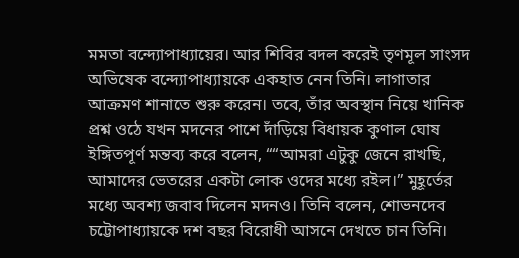মমতা বন্দ্যোপাধ্যায়ের। আর শিবির বদল করেই তৃণমূল সাংসদ অভিষেক বন্দ্যোপাধ্যায়কে একহাত নেন তিনি। লাগাতার আক্রমণ শানাতে শুরু করেন। তবে, তাঁর অবস্থান নিয়ে খানিক প্রশ্ন ওঠে যখন মদনের পাশে দাঁড়িয়ে বিধায়ক কুণাল ঘোষ ইঙ্গিতপূর্ণ মন্তব্য করে বলেন, ““আমরা এটুকু জেনে রাখছি, আমাদের ভেতরের একটা লোক ওদের মধ্যে রইল।” মুহূর্তের মধ্যে অবশ্য জবাব দিলেন মদনও। তিনি বলেন, শোভনদেব চট্টোপাধ্যায়কে দশ বছর বিরোধী আসনে দেখতে চান তিনি।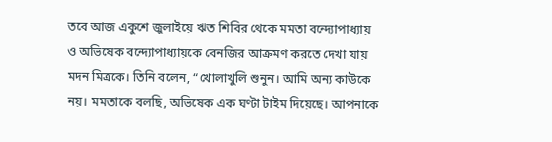তবে আজ একুশে জুলাইয়ে ঋত শিবির থেকে মমতা বন্দ্যোপাধ্যায় ও অভিষেক বন্দ্যোপাধ্যায়কে বেনজির আক্রমণ করতে দেখা যায় মদন মিত্রকে। তিনি বলেন, “খোলাখুলি শুনুন। আমি অন্য কাউকে নয়। মমতাকে বলছি, অভিষেক এক ঘণ্টা টাইম দিয়েছে। আপনাকে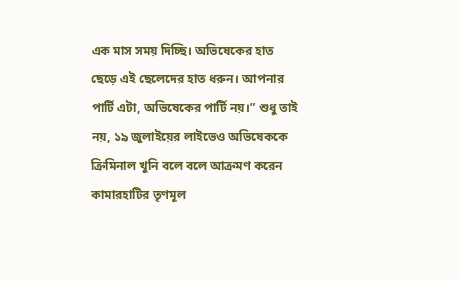এক মাস সময় দিচ্ছি। অভিষেকের হাত ছেড়ে এই ছেলেদের হাত ধরুন। আপনার পার্টি এটা, অভিষেকের পার্টি নয়।” শুধু তাই নয়, ১৯ জুলাইয়ের লাইভেও অভিষেককে ক্রিমিনাল খুনি বলে বলে আক্রমণ করেন কামারহাটির তৃণমূল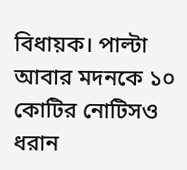বিধায়ক। পাল্টা আবার মদনকে ১০ কোটির নোটিসও ধরান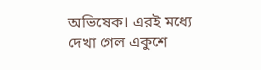অভিষেক। এরই মধ্যে দেখা গেল একুশে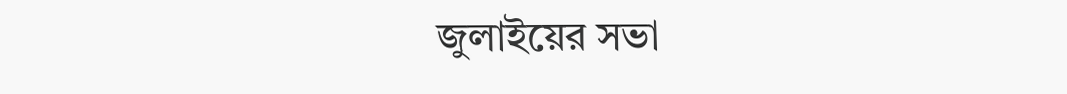জুলাইয়ের সভা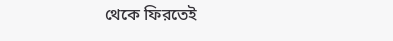থেকে ফিরতেই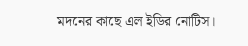মদনের কাছে এল ইডির নোটিস।